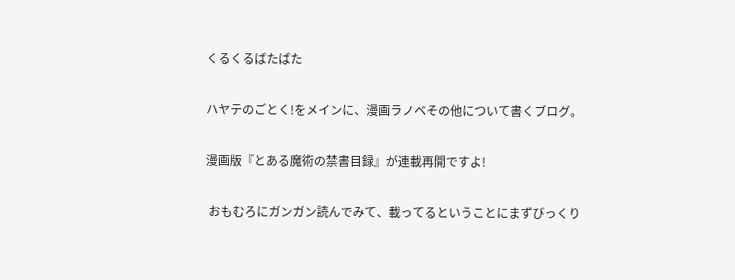くるくるばたばた

ハヤテのごとく!をメインに、漫画ラノベその他について書くブログ。

漫画版『とある魔術の禁書目録』が連載再開ですよ!

 おもむろにガンガン読んでみて、載ってるということにまずびっくり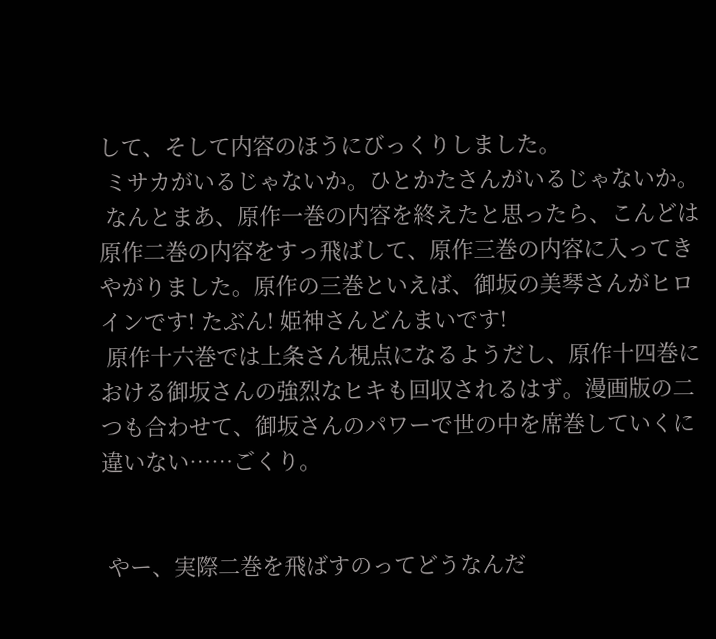して、そして内容のほうにびっくりしました。
 ミサカがいるじゃないか。ひとかたさんがいるじゃないか。
 なんとまあ、原作一巻の内容を終えたと思ったら、こんどは原作二巻の内容をすっ飛ばして、原作三巻の内容に入ってきやがりました。原作の三巻といえば、御坂の美琴さんがヒロインです! たぶん! 姫神さんどんまいです!
 原作十六巻では上条さん視点になるようだし、原作十四巻における御坂さんの強烈なヒキも回収されるはず。漫画版の二つも合わせて、御坂さんのパワーで世の中を席巻していくに違いない……ごくり。


 やー、実際二巻を飛ばすのってどうなんだ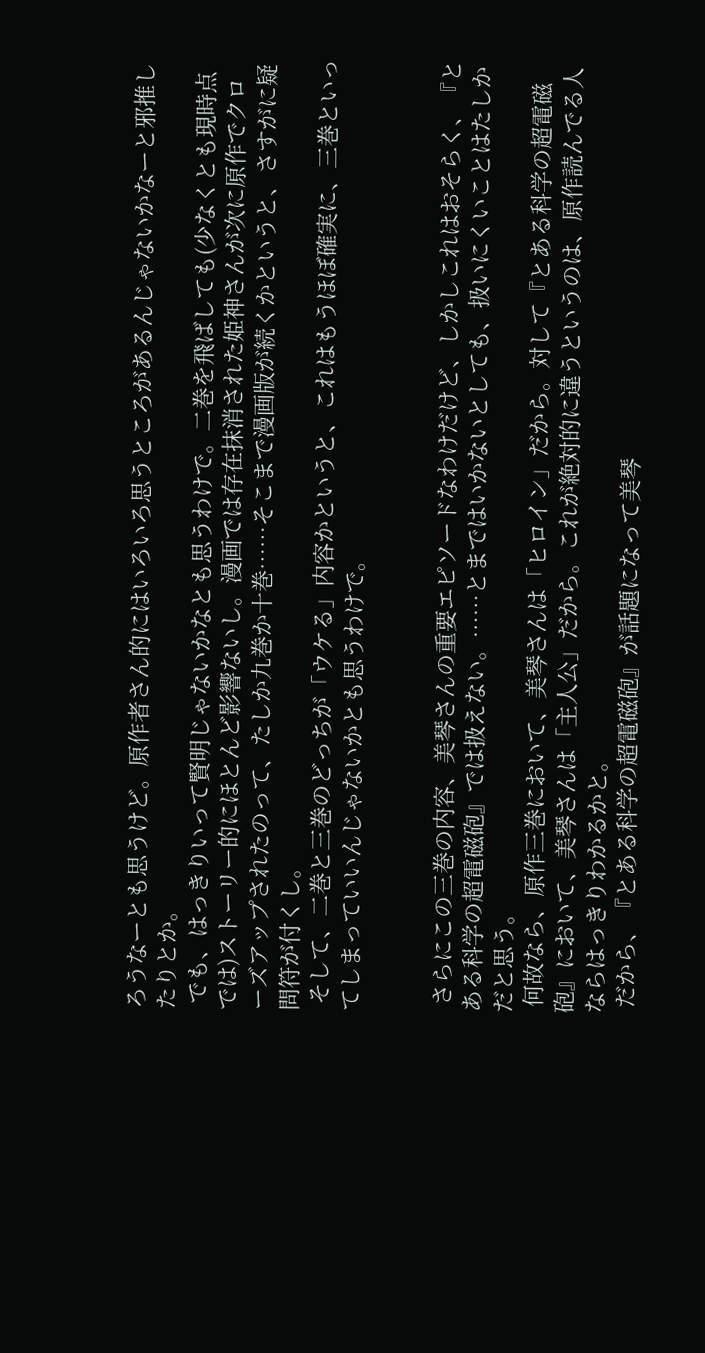ろうなーとも思うけど。原作者さん的にはいろいろ思うところがあるんじゃないかなーと邪推したりとか。
 でも、はっきりいって賢明じゃないかなとも思うわけで。二巻を飛ばしても(少なくとも現時点では)ストーリー的にほとんど影響ないし。漫画では存在抹消された姫神さんが次に原作でクローズアップされたのって、たしか九巻か十巻……そこまで漫画版が続くかというと、さすがに疑問符が付くし。
 そして、二巻と三巻のどっちが「ウケる」内容かというと、これはもうほぼ確実に、三巻といってしまっていいんじゃないかとも思うわけで。


 さらにこの三巻の内容、美琴さんの重要エピソードなわけだけど、しかしこれはおそらく、『とある科学の超電磁砲』では扱えない。……とまではいかないとしても、扱いにくいことはたしかだと思う。
 何故なら、原作三巻において、美琴さんは「ヒロイン」だから。対して『とある科学の超電磁砲』において、美琴さんは「主人公」だから。これが絶対的に違うというのは、原作読んでる人ならはっきりわかるかと。
 だから、『とある科学の超電磁砲』が話題になって美琴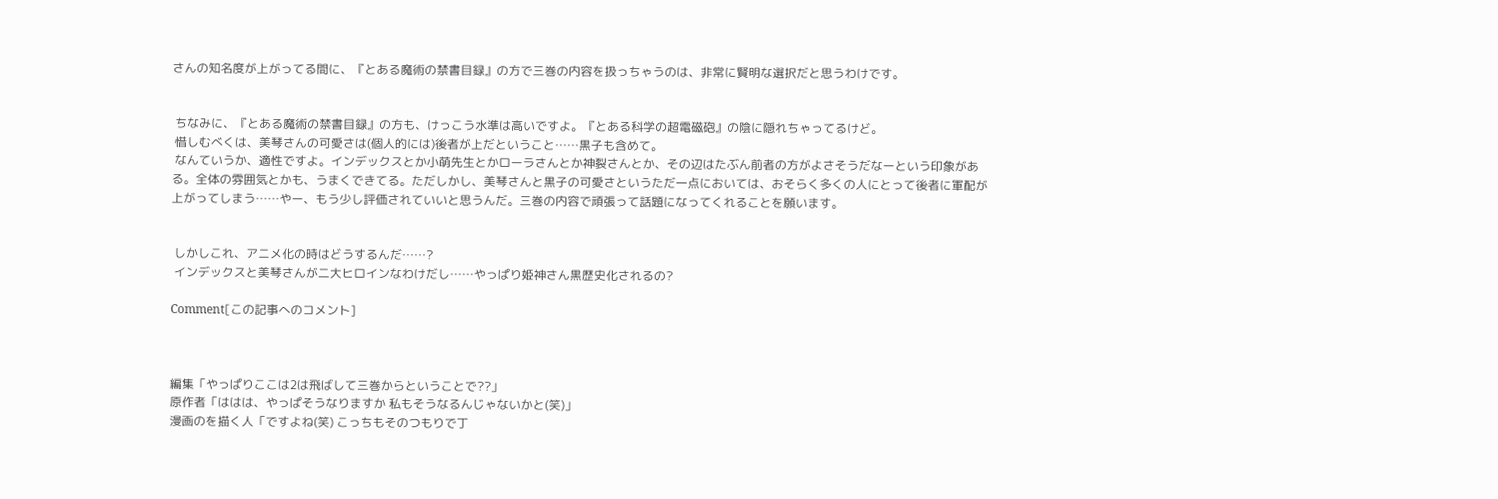さんの知名度が上がってる間に、『とある魔術の禁書目録』の方で三巻の内容を扱っちゃうのは、非常に賢明な選択だと思うわけです。


 ちなみに、『とある魔術の禁書目録』の方も、けっこう水準は高いですよ。『とある科学の超電磁砲』の陰に隠れちゃってるけど。
 惜しむべくは、美琴さんの可愛さは(個人的には)後者が上だということ……黒子も含めて。
 なんていうか、適性ですよ。インデックスとか小萌先生とかローラさんとか神裂さんとか、その辺はたぶん前者の方がよさそうだなーという印象がある。全体の雰囲気とかも、うまくできてる。ただしかし、美琴さんと黒子の可愛さというただ一点においては、おそらく多くの人にとって後者に軍配が上がってしまう……やー、もう少し評価されていいと思うんだ。三巻の内容で頑張って話題になってくれることを願います。


 しかしこれ、アニメ化の時はどうするんだ……?
 インデックスと美琴さんが二大ヒロインなわけだし……やっぱり姫神さん黒歴史化されるの?

Comment[この記事へのコメント]



編集「やっぱりここは2は飛ばして三巻からということで??」
原作者「ははは、やっぱそうなりますか 私もそうなるんじゃないかと(笑)」
漫画のを描く人「ですよね(笑) こっちもそのつもりで丁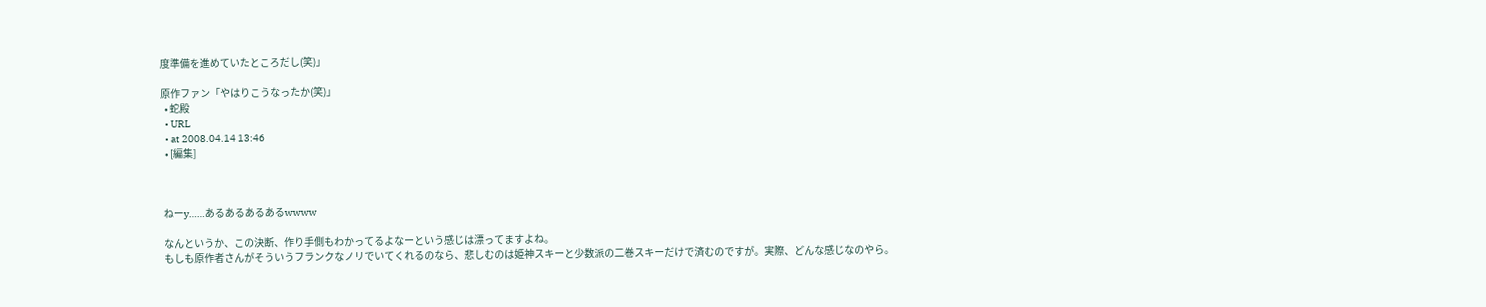度準備を進めていたところだし(笑)」

原作ファン「やはりこうなったか(笑)」
  • 蛇殿
  • URL
  • at 2008.04.14 13:46
  • [編集]



 ねーy……あるあるあるあるwwww

 なんというか、この決断、作り手側もわかってるよなーという感じは漂ってますよね。
 もしも原作者さんがそういうフランクなノリでいてくれるのなら、悲しむのは姫神スキーと少数派の二巻スキーだけで済むのですが。実際、どんな感じなのやら。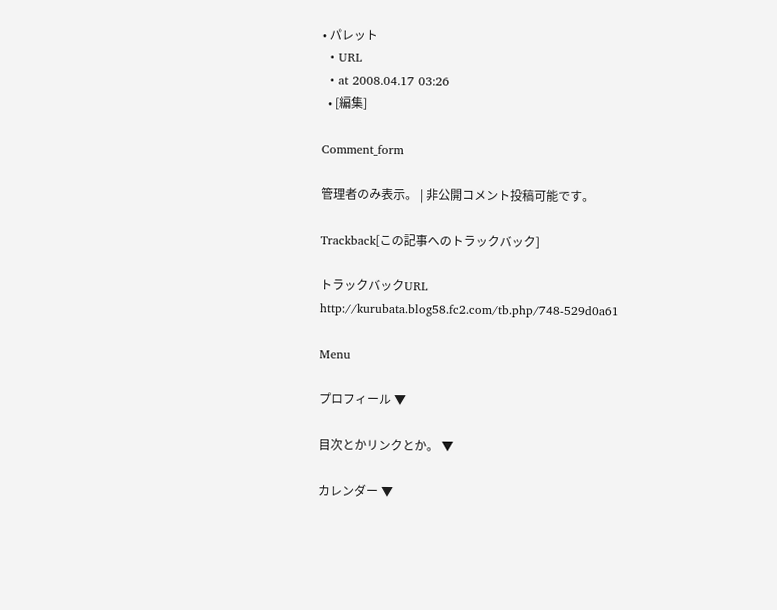• パレット
  • URL
  • at 2008.04.17 03:26
  • [編集]

Comment_form

管理者のみ表示。 | 非公開コメント投稿可能です。

Trackback[この記事へのトラックバック]

トラックバックURL
http://kurubata.blog58.fc2.com/tb.php/748-529d0a61

Menu

プロフィール ▼

目次とかリンクとか。 ▼

カレンダー ▼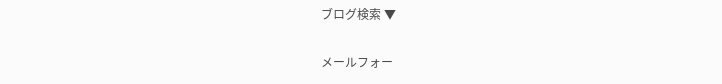ブログ検索 ▼

メールフォー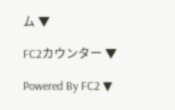ム ▼

FC2カウンター ▼

Powered By FC2 ▼